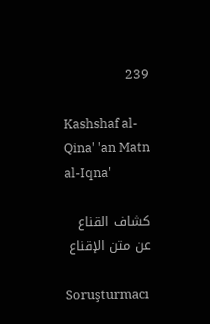239

Kashshaf al-Qina' 'an Matn al-Iqna'

كشاف القناع عن متن الإقناع

Soruşturmacı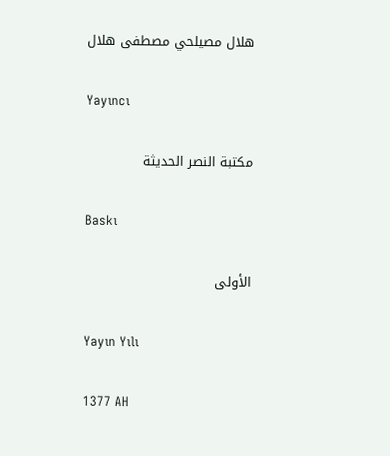هلال مصيلحي مصطفى هلال

Yayıncı

مكتبة النصر الحديثة

Baskı

الأولى

Yayın Yılı

1377 AH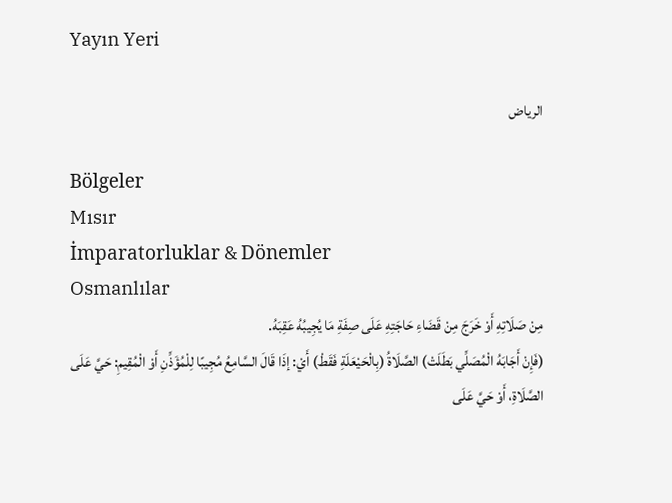Yayın Yeri

الرياض

Bölgeler
Mısır
İmparatorluklar & Dönemler
Osmanlılar
مِنْ صَلَاتِهِ أَوْ خَرَجَ مِنْ قَضَاءِ حَاجَتِهِ عَلَى صِفَةِ مَا يُجِيبُهُ عَقِبَهُ.
(فَإِنْ أَجَابَهُ الْمُصَلِّي بَطَلَتْ) الصَّلَاةُ (بِالْحَيْعَلَةِ فَقَطْ) أَيْ: إذَا قَالَ السَّامِعُ مُجِيبًا لِلْمُؤَذِّنِ أَوْ الْمُقِيمِ: حَيَّ عَلَى الصَّلَاةِ، أَوْ حَيَّ عَلَى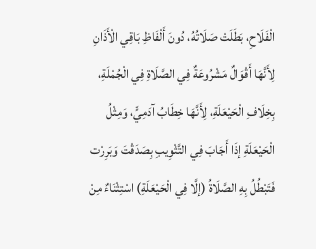الْفَلَاحِ، بَطَلَتْ صَلَاتُهُ، دُونَ أَلْفَاظِ بَاقِي الْأَذَانِ لِأَنَّهَا أَقْوَالٌ مَشْرُوعَةٌ فِي الصَّلَاةِ فِي الْجُمْلَةِ، بِخِلَافِ الْحَيْعَلَةِ، لِأَنَّهَا خِطَابُ آدَمِيٍّ، وَمِثْلُ الْحَيْعَلَةِ إذَا أَجَابَ فِي التَّثْوِيبِ بِصَدَقْتَ وَبَرِرْت فَتَبْطُلُ بِهِ الصَّلَاةُ (إلَّا فِي الْحَيْعَلَةِ) اسْتِثْنَاءٌ مِنْ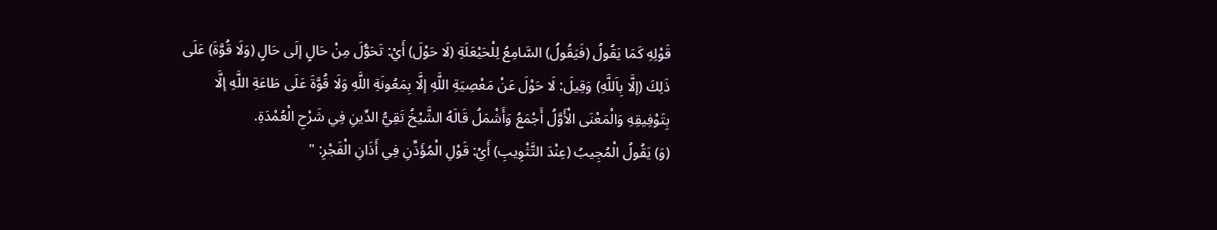قَوْلِهِ كَمَا يَقُولُ (فَيَقُولُ) السَّامِعُ لِلْحَيْعَلَةِ (لَا حَوْلَ) أَيْ: تَحَوُّلَ مِنْ حَالٍ إلَى حَالٍ (وَلَا قُوَّةَ) عَلَى ذَلِكَ (إلَّا بِاَللَّهِ) وَقِيلَ: لَا حَوْلَ عَنْ مَعْصِيَةِ اللَّهِ إلَّا بِمَعُونَةِ اللَّهِ وَلَا قُوَّةَ عَلَى طَاعَةِ اللَّهِ إلَّا بِتَوْفِيقِهِ وَالْمَعْنَى الْأَوَّلُ أَجْمَعُ وَأَشْمَلُ قَالَهُ الشَّيْخُ تَقِيُّ الدِّينِ فِي شَرْحِ الْعُمْدَةِ.
(وَ) يَقُولُ الْمُجِيبُ (عِنْدَ التَّثْوِيبِ) أَيْ: قَوْلِ الْمُؤَذِّنِ فِي أَذَانِ الْفَجْرِ: "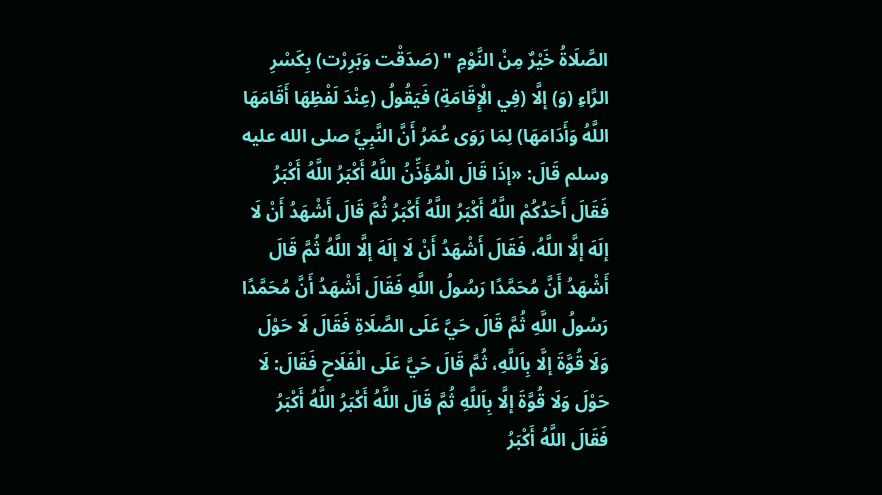الصَّلَاةُ خَيْرٌ مِنْ النَّوْمِ " (صَدَقْت وَبَرِرْت) بِكَسْرِ الرَّاءِ (وَ) إلَّا (فِي الْإِقَامَةِ) فَيَقُولُ (عِنْدَ لَفْظِهَا أَقَامَهَا اللَّهُ وَأَدَامَهَا) لِمَا رَوَى عُمَرُ أَنَّ النَّبِيَّ صلى الله عليه وسلم قَالَ: «إذَا قَالَ الْمُؤَذِّنُ اللَّهُ أَكْبَرُ اللَّهُ أَكْبَرُ فَقَالَ أَحَدُكُمْ اللَّهُ أَكْبَرُ اللَّهُ أَكْبَرُ ثُمَّ قَالَ أَشْهَدُ أَنْ لَا إلَهَ إلَّا اللَّهُ، فَقَالَ أَشْهَدُ أَنْ لَا إلَهَ إلَّا اللَّهُ ثُمَّ قَالَ أَشْهَدُ أَنَّ مُحَمَّدًا رَسُولُ اللَّهِ فَقَالَ أَشْهَدُ أَنَّ مُحَمَّدًا رَسُولُ اللَّهِ ثُمَّ قَالَ حَيَّ عَلَى الصَّلَاةِ فَقَالَ لَا حَوْلَ وَلَا قُوَّةَ إلَّا بِاَللَّهِ، ثُمَّ قَالَ حَيَّ عَلَى الْفَلَاحِ فَقَالَ: لَا حَوْلَ وَلَا قُوَّةَ إلَّا بِاَللَّهِ ثُمَّ قَالَ اللَّهُ أَكْبَرُ اللَّهُ أَكْبَرُ فَقَالَ اللَّهُ أَكْبَرُ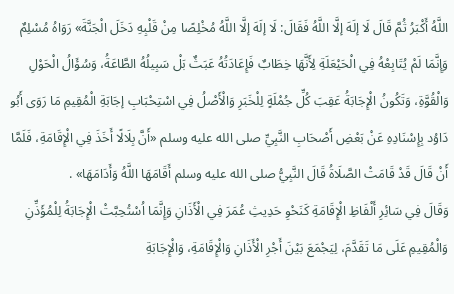اللَّهُ أَكْبَرُ ثُمَّ قَالَ لَا إلَهَ إلَّا اللَّهُ فَقَالَ: لَا إلَهَ إلَّا اللَّهُ مُخْلِصًا مِنْ قَلْبِهِ دَخَلَ الْجَنَّةَ» رَوَاهُ مُسْلِمٌ وَإِنَّمَا لَمْ يُتَابِعْهُ فِي الْحَيْعَلَةِ لِأَنَّهَا خِطَابٌ فَإِعَادَتُهُ عَبَثٌ بَلْ سَبِيلُهُ الطَّاعَةُ، وَسُؤَالُ الْحَوْلِ وَالْقُوَّةِ، وَتَكُونُ الْإِجَابَةُ عَقِبَ كُلِّ جُمْلَةٍ لِلْخَبَرِ وَالْأَصْلُ فِي اسْتِحْبَابِ إجَابَةِ الْمُقِيمِ مَا رَوَى أَبُو دَاوُد بِإِسْنَادِهِ عَنْ بَعْضِ أَصْحَابِ النَّبِيِّ صلى الله عليه وسلم «أَنَّ بِلَالًا أَخَذَ فِي الْإِقَامَةِ، فَلَمَّا أَنْ قَالَ قَدْ قَامَتْ الصَّلَاةُ قَالَ النَّبِيُّ صلى الله عليه وسلم أَقَامَهَا اللَّهُ وَأَدَامَهَا» .
وَقَالَ فِي سَائِرِ أَلْفَاظِ الْإِقَامَةِ كَنَحْوِ حَدِيثِ عُمَرَ فِي الْأَذَانِ وَإِنَّمَا اُسْتُحِبَّتْ الْإِجَابَةُ لِلْمُؤَذِّنِ وَالْمُقِيمِ عَلَى مَا تَقَدَّمَ، لِيَجْمَعَ بَيْنَ أَجْرِ الْأَذَانِ وَالْإِقَامَةِ، وَالْإِجَابَةِ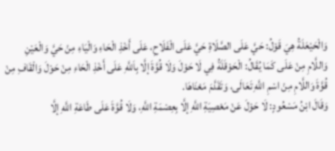وَالْحَيْعَلَةُ هِيَ قَوْلُ: حَيَّ عَلَى الصَّلَاةِ حَيَّ عَلَى الْفَلَاحِ، عَلَى أَخْذِ الْحَاءِ وَالْيَاءِ مِنْ حَيَّ وَالْعَيْنِ وَاللَّامِ مِنْ عَلَى كَمَا يُقَالُ: الْحَوْقَلَةُ فِي لَا حَوْلَ وَلَا قُوَّةَ إلَّا بِاَللَّهِ عَلَى أَخْذِ الْحَاءِ مِنْ حَوْلَ وَالْقَافِ مِنْ قُوَّةَ وَاللَّامِ مِنْ اسْمِ اللَّهِ تَعَالَى، وَتَقَدَّمَ مَعْنَاهَا.
وَقَالَ ابْنُ مَسْعُودٍ: لَا حَوْلَ عَنْ مَعْصِيَةِ اللَّهِ إلَّا بِعِصْمَةِ اللَّهِ، وَلَا قُوَّةَ عَلَى طَاعَةِ اللَّهِ إلَّا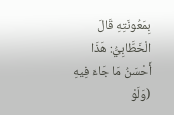بِمَعُونَتِهِ قَالَ الْخَطَّابِيُّ: هَذَا أَحْسَنُ مَا جَاءَ فِيهِ (وَلَوْ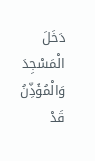دَخَلَ الْمَسْجِدَ وَالْمُؤَذِّنُ قَدْ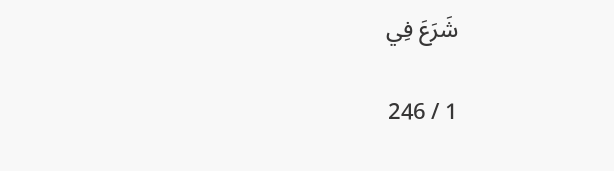شَرَعَ فِي

1 / 246